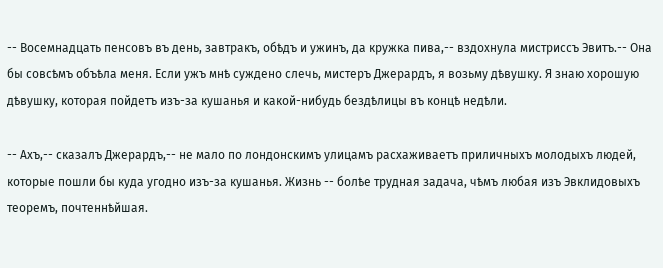-- Восемнадцать пенсовъ въ день, завтракъ, обѣдъ и ужинъ, да кружка пива,-- вздохнула мистриссъ Эвитъ.-- Она бы совсѣмъ объѣла меня. Если ужъ мнѣ суждено слечь, мистеръ Джерардъ, я возьму дѣвушку. Я знаю хорошую дѣвушку, которая пойдетъ изъ-за кушанья и какой-нибудь бездѣлицы въ концѣ недѣли.

-- Ахъ,-- сказалъ Джерардъ,-- не мало по лондонскимъ улицамъ расхаживаетъ приличныхъ молодыхъ людей, которые пошли бы куда угодно изъ-за кушанья. Жизнь -- болѣе трудная задача, чѣмъ любая изъ Эвклидовыхъ теоремъ, почтеннѣйшая.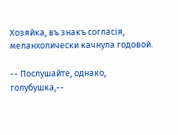Хозяйка, въ знакъ согласія, меланхолически качнула годовой.

-- Послушайте, однако, голубушка,--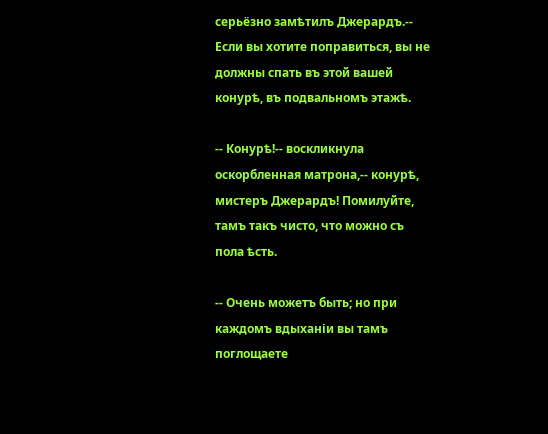серьёзно замѣтилъ Джерардъ.-- Если вы хотите поправиться, вы не должны спать въ этой вашей конурѣ, въ подвальномъ этажѣ.

-- Конурѣ!-- воскликнула оскорбленная матрона,-- конурѣ, мистеръ Джерардъ! Помилуйте, тамъ такъ чисто, что можно съ пола ѣсть.

-- Очень можетъ быть; но при каждомъ вдыханіи вы тамъ поглощаете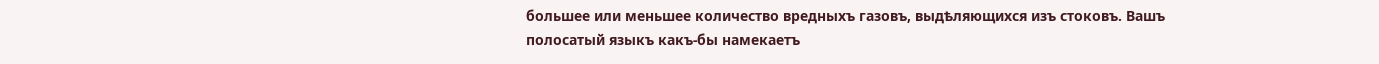большее или меньшее количество вредныхъ газовъ, выдѣляющихся изъ стоковъ. Вашъ полосатый языкъ какъ-бы намекаетъ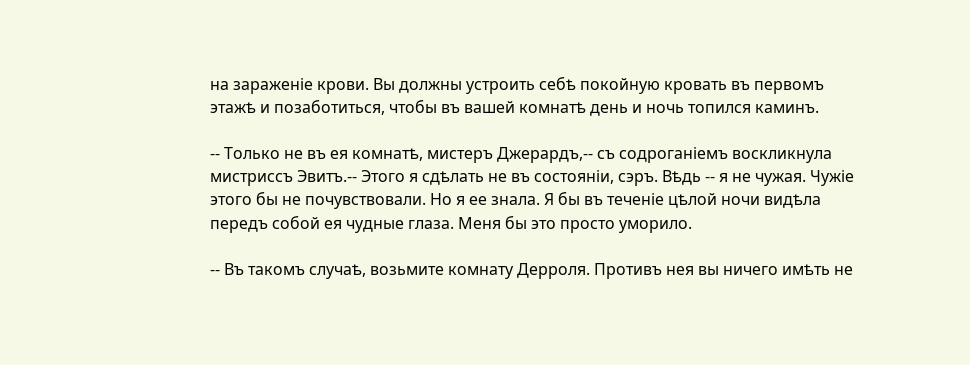на зараженіе крови. Вы должны устроить себѣ покойную кровать въ первомъ этажѣ и позаботиться, чтобы въ вашей комнатѣ день и ночь топился каминъ.

-- Только не въ ея комнатѣ, мистеръ Джерардъ,-- съ содроганіемъ воскликнула мистриссъ Эвитъ.-- Этого я сдѣлать не въ состояніи, сэръ. Вѣдь -- я не чужая. Чужіе этого бы не почувствовали. Но я ее знала. Я бы въ теченіе цѣлой ночи видѣла передъ собой ея чудные глаза. Меня бы это просто уморило.

-- Въ такомъ случаѣ, возьмите комнату Дерроля. Противъ нея вы ничего имѣть не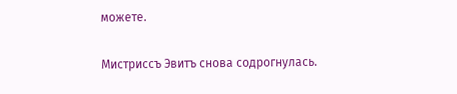можете.

Мистриссъ Эвитъ снова содрогнулась.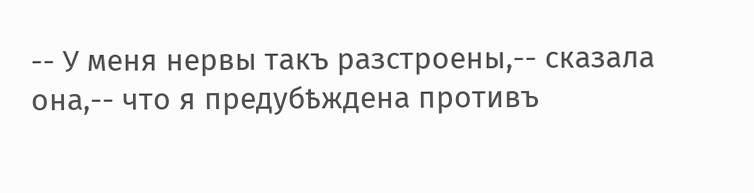-- У меня нервы такъ разстроены,-- сказала она,-- что я предубѣждена противъ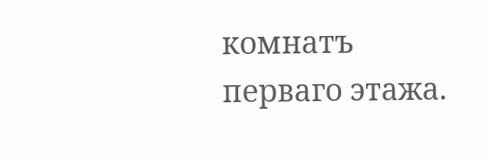комнатъ перваго этажа.